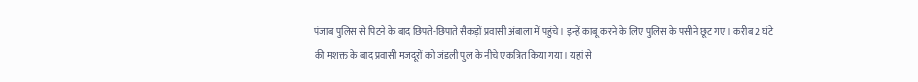पंजाब पुलिस से पिटने के बाद छिपते-छिपाते सैकड़ों प्रवासी अंबाला में पहुंचे। इन्हें काबू करने के लिए पुलिस के पसीने छूट गए। करीब 2 घंटे की मशक्त के बाद प्रवासी मजदूरों को जंडली पुल के नीचे एकत्रित किया गया। यहां से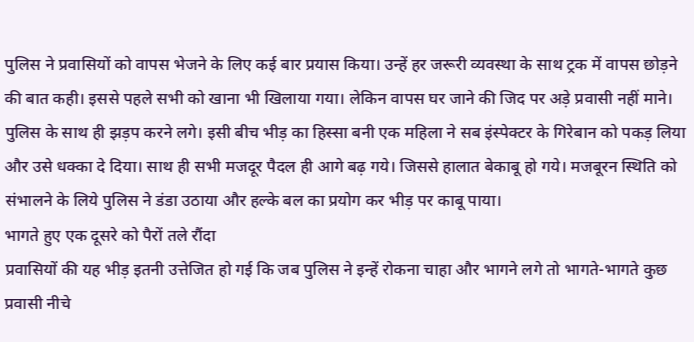पुलिस ने प्रवासियों को वापस भेजने के लिए कई बार प्रयास किया। उन्हें हर जरूरी व्यवस्था के साथ ट्रक में वापस छोड़ने की बात कही। इससे पहले सभी को खाना भी खिलाया गया। लेकिन वापस घर जाने की जिद पर अड़े प्रवासी नहीं माने। पुलिस के साथ ही झड़प करने लगे। इसी बीच भीड़ का हिस्सा बनी एक महिला ने सब इंस्पेक्टर के गिरेबान को पकड़ लिया और उसे धक्का दे दिया। साथ ही सभी मजदूर पैदल ही आगे बढ़ गये। जिससे हालात बेकाबू हो गये। मजबूरन स्थिति को संभालने के लिये पुलिस ने डंडा उठाया और हल्के बल का प्रयोग कर भीड़ पर काबू पाया।
भागते हुए एक दूसरे को पैरों तले रौंदा
प्रवासियों की यह भीड़ इतनी उत्तेजित हो गई कि जब पुलिस ने इन्हें रोकना चाहा और भागने लगे तो भागते-भागते कुछ प्रवासी नीचे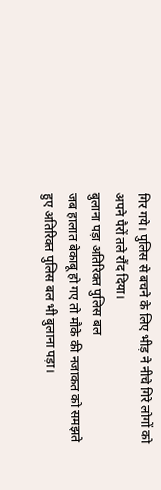गिर गये। पुलिस से बचने के लिए भीड़ ने नीचे गिरे लोगों को अपने पैरों तले रौंद दिया।
बुलाना पड़ा अतिरिक्त पुलिस बल
जब हालात बेकाबू हो गए तो मौके की नजाकत को समझते हुए अतिरिक्त पुलिस बल भी बुलाना पड़ा।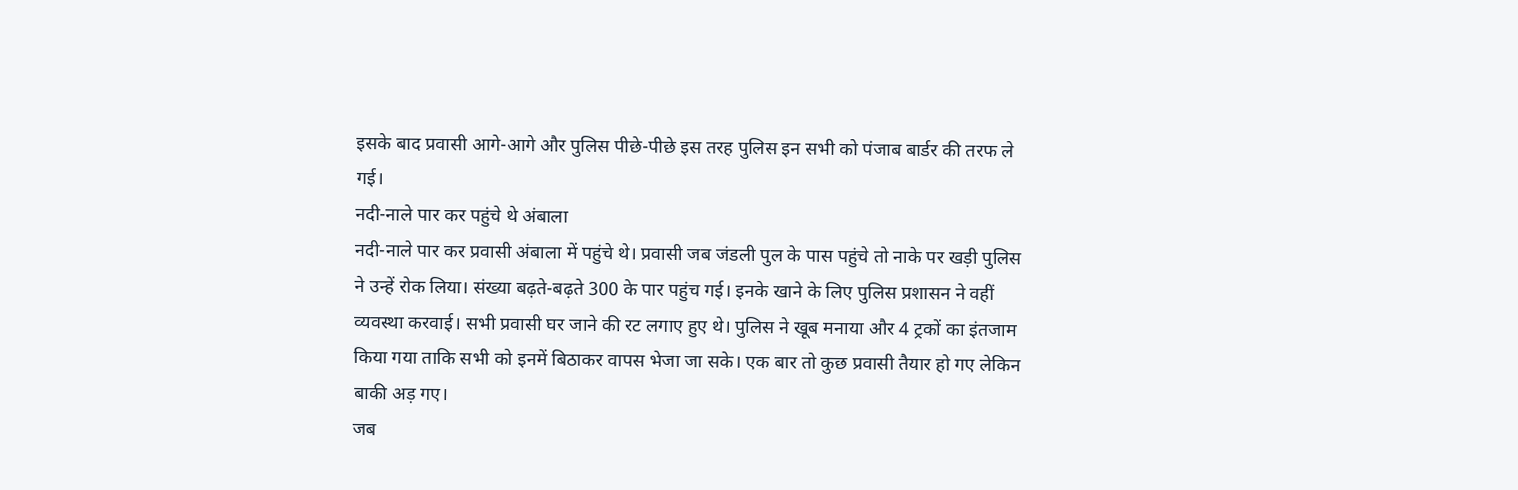इसके बाद प्रवासी आगे-आगे और पुलिस पीछे-पीछे इस तरह पुलिस इन सभी को पंजाब बार्डर की तरफ ले गई।
नदी-नाले पार कर पहुंचे थे अंबाला
नदी-नाले पार कर प्रवासी अंबाला में पहुंचे थे। प्रवासी जब जंडली पुल के पास पहुंचे तो नाके पर खड़ी पुलिस ने उन्हें रोक लिया। संख्या बढ़ते-बढ़ते 300 के पार पहुंच गई। इनके खाने के लिए पुलिस प्रशासन ने वहीं व्यवस्था करवाई। सभी प्रवासी घर जाने की रट लगाए हुए थे। पुलिस ने खूब मनाया और 4 ट्रकों का इंतजाम किया गया ताकि सभी को इनमें बिठाकर वापस भेजा जा सके। एक बार तो कुछ प्रवासी तैयार हो गए लेकिन बाकी अड़ गए।
जब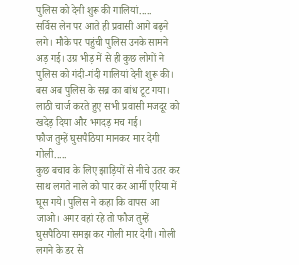पुलिस को देनी शुरू की गालियां.....
सर्विस लेन पर आते ही प्रवासी आगे बढ़ने लगे। मौके पर पहुंची पुलिस उनके सामने अड़ गई। उग्र भीड़ में से ही कुछ लोगों ने पुलिस को गंदी-गंदी गालियां देनी शुरू की। बस अब पुलिस के सब्र का बांध टूट गया। लाठी चार्ज करते हुए सभी प्रवासी मजदूर को खदेड़ दिया और भगदड़ मच गई।
फौज तुम्हें घुसपैठिया मानकर मार देगी गोली.....
कुछ बचाव के लिए झाड़ियों से नीचे उतर कर साथ लगते नाले को पार कर आर्मी एरिया में घूस गये। पुलिस ने कहा कि वापस आ जाओ। अगर वहां रहे तो फौज तुम्हें घुसपैठिया समझ कर गोली मार देगी। गोली लगने के डर से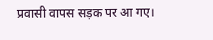प्रवासी वापस सड़क पर आ गए।